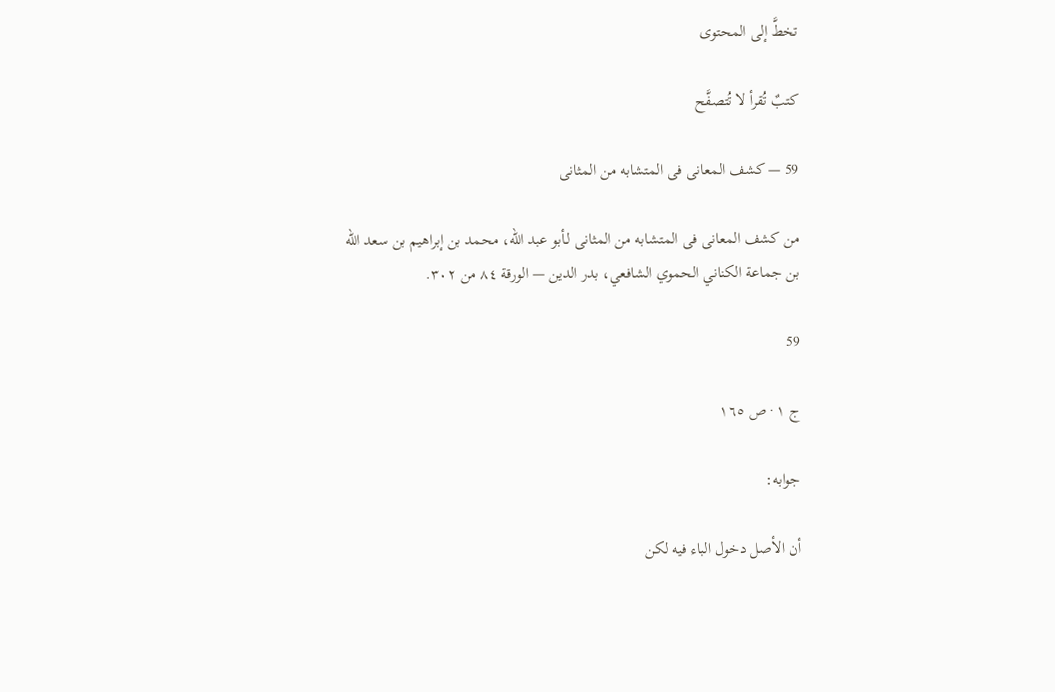تخطَّ إلى المحتوى

كتبٌ تُقرأ لا تُتصفَّح

59 — كشف المعانى فى المتشابه من المثانى

من كشف المعانى فى المتشابه من المثانى لـأبو عبد الله، محمد بن إبراهيم بن سعد الله بن جماعة الكناني الحموي الشافعي، بدر الدين — الورقة ٨٤ من ٣٠٢.

59

ج ١ · ص ١٦٥

جوابه:

أن الأصل دخول الباء فيه لكن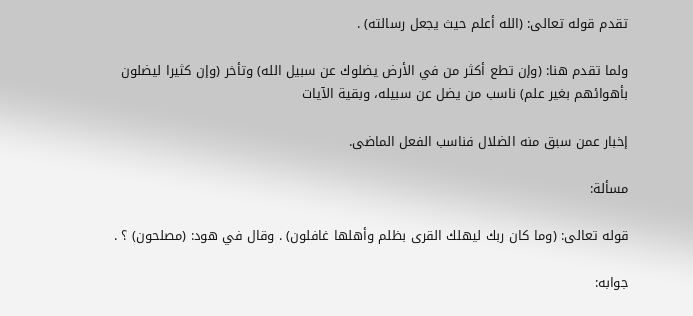تقدم قوله تعالى: (الله أعلم حيث يجعل رسالته) .

ولما تقدم هنا: (وإن تطع أكثر من في الأرض يضلوك عن سبيل الله) وتأخر (وإن كثيرا ليضلون بأهوائهم بغير علم) ناسب من يضل عن سبيله، وبقية الآيات

إخبار عمن سبق منه الضلال فناسب الفعل الماضى.

مسألة:

قوله تعالى: (وما كان ربك ليهلك القرى بظلم وأهلها غافلون) . وقال في هود: (مصلحون) ؟ .

جوابه: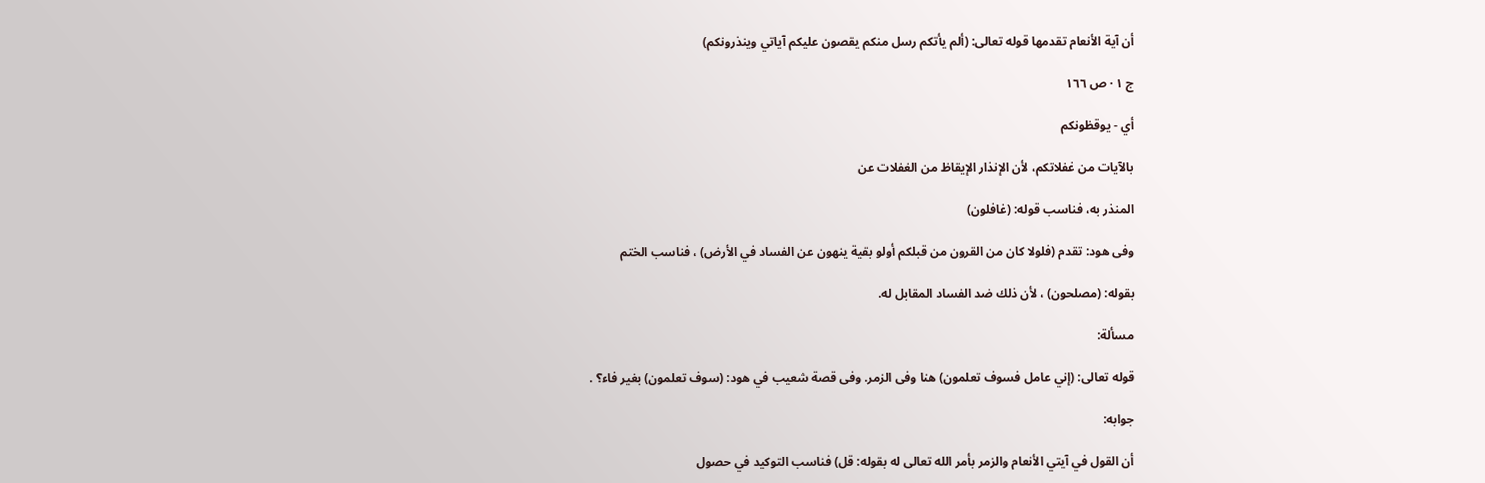أن آية الأنعام تقدمها قوله تعالى: (ألم يأتكم رسل منكم يقصون عليكم آياتي وينذرونكم)

ج ١ · ص ١٦٦

أي - يوقظونكم

بالآيات من غفلاتكم، لأن الإنذار الإيقاظ من الغفلات عن

المنذر به، فناسب قوله: (غافلون)

وفى هود: تقدم (فلولا كان من القرون من قبلكم أولو بقية ينهون عن الفساد في الأرض) ، فناسب الختم

بقوله: (مصلحون) ، لأن ذلك ضد الفساد المقابل له.

مسألة:

قوله تعالى: (إني عامل فسوف تعلمون) هنا وفى الزمر. وفى قصة شعيب في هود: (سوف تعلمون) بغير فاء؟ .

جوابه:

أن القول في آيتي الأنعام والزمر بأمر الله تعالى له بقوله: قل) فناسب التوكيد في حصول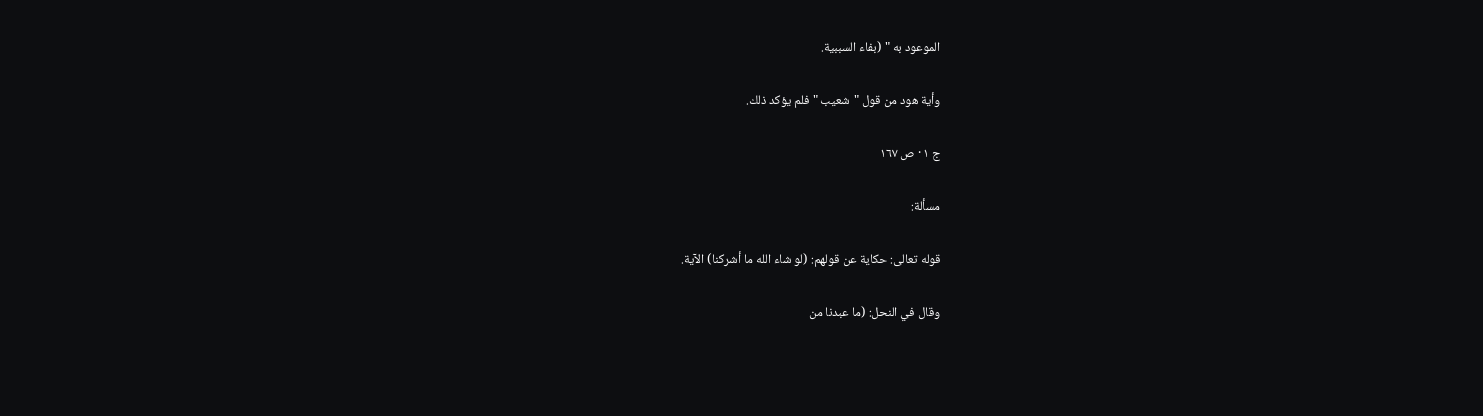الموعود به " (بفاء السببية.

وأية هود من قول "شعيب " فلم يؤكد ذلك.

ج ١ · ص ١٦٧

مسألة:

قوله تعالى: حكاية عن قولهم: (لو شاء الله ما أشركنا) الآية.

وقال في النحل: (ما عبدنا من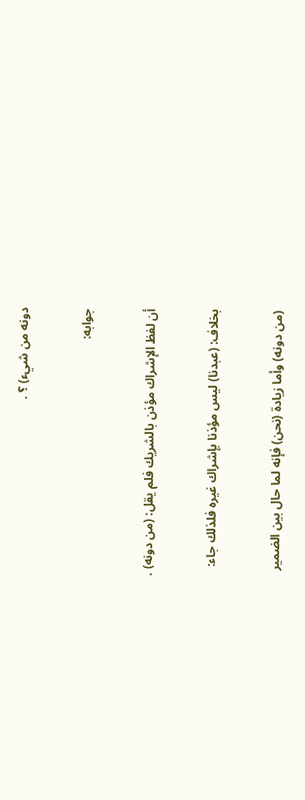دونه من شيء) ؟ .

جوابه:

أن لفظ الإشراك مؤذن بالشريك فلم يقل: (من دونه) .

بخلاف: (عبدنا) ليس مؤذنا بإشراك غيره فلذلك جاء:

(من دونه) وأما زيادة (نحن) فإنه لما حال بين الضمير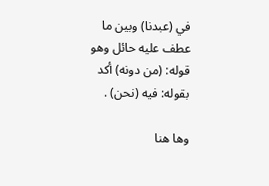في (عبدنا) وبين ما عطف عليه حائل وهو قوله: (من دونه) أكد بقوله: فيه (نحن) .

وها هنا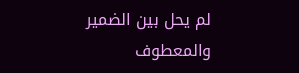لم يحل بين الضمير والمعطوف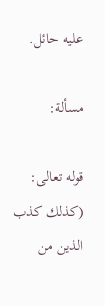عليه حائل.

مسألة:

قوله تعالى: (كذلك كذب الذين من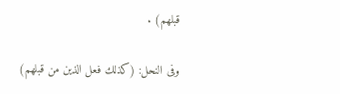قبلهم) .

وفى النحل: (كذلك فعل الذين من قبلهم)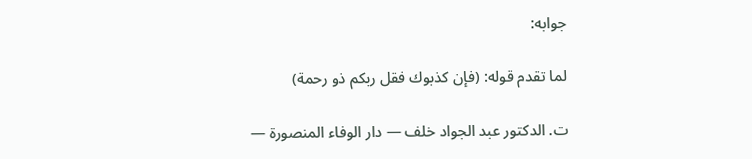جوابه:

لما تقدم قوله: (فإن كذبوك فقل ربكم ذو رحمة)

ت. الدكتور عبد الجواد خلف — دار الوفاء المنصورة —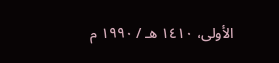الأولى، ١٤١٠ هـ / ١٩٩٠ م